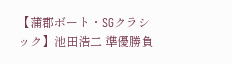【蒲郡ボート・SGクラシック】池田浩二 準優勝負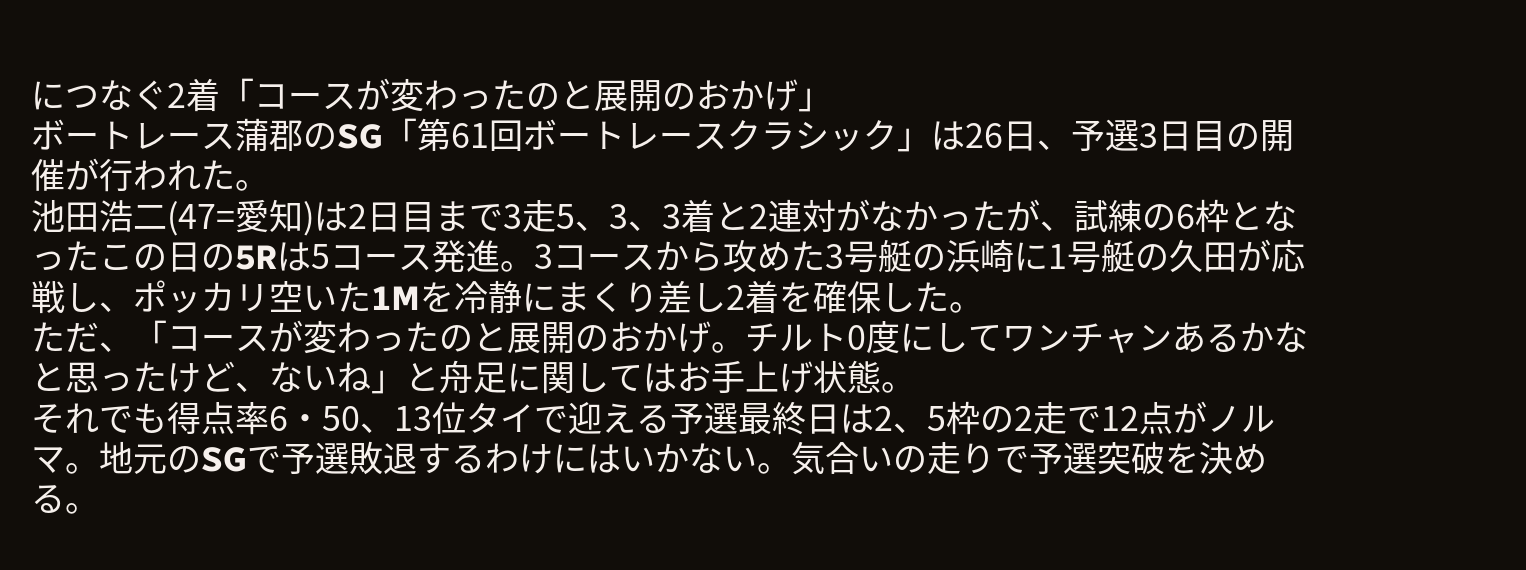につなぐ2着「コースが変わったのと展開のおかげ」
ボートレース蒲郡のSG「第61回ボートレースクラシック」は26日、予選3日目の開催が行われた。
池田浩二(47=愛知)は2日目まで3走5、3、3着と2連対がなかったが、試練の6枠となったこの日の5Rは5コース発進。3コースから攻めた3号艇の浜崎に1号艇の久田が応戦し、ポッカリ空いた1Mを冷静にまくり差し2着を確保した。
ただ、「コースが変わったのと展開のおかげ。チルト0度にしてワンチャンあるかなと思ったけど、ないね」と舟足に関してはお手上げ状態。
それでも得点率6・50、13位タイで迎える予選最終日は2、5枠の2走で12点がノルマ。地元のSGで予選敗退するわけにはいかない。気合いの走りで予選突破を決める。